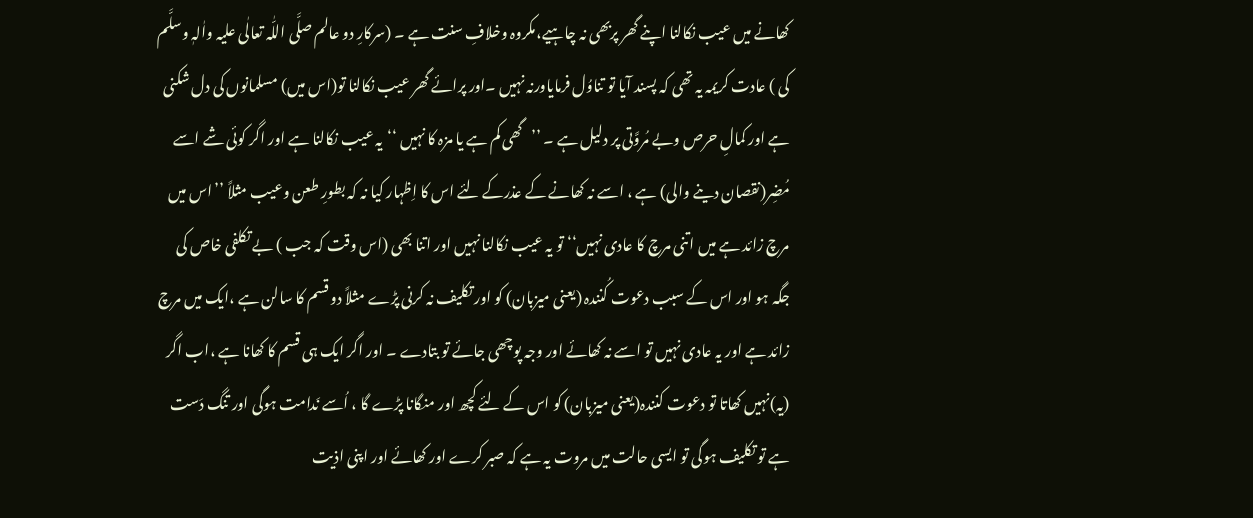کھانے میں عیب نکالنا اپنے گھر پربھی نہ چاہیے،مکروہ وخلافِ سنت ہے ۔ (سرکارِ دو عالم صلَّی اللّٰہ تعالٰی علیہ واٰلہٖ وسلَّم کی ) عادت کریمہ یہ تھی کہ پسند آیا تو تناوُل فرمایاورنہ نہیں ۔اور پرائے گھر عیب نکالنا تو(اس میں) مسلمانوں کی دل شکنی ہے اور کمالِ حرص وبے مُروَّتی پر دلیل ہے ۔ ’’گھی کم ہے یا مزہ کا نہیں ‘‘یہ عیب نکالنا ہے اور اگر کوئی شے اسے مُضِر(نقصان دینے والی) ہے ، اسے نہ کھانے کے عذرکے لئے اس کا اِظہار کیا نہ کہ بطورِ طعن وعیب مثلاً ’’اس میں مرچ زائد ہے میں اتنی مرچ کا عادی نہیں‘‘ تو یہ عیب نکالنا نہیں اور اتنا بھی (اس وقت کہ جب ) بے تکلفی خاص کی جگہ ہو اور اس کے سبب دعوت کُنندہ (یعنی میزبان) کو اور تکلیف نہ کرنی پڑے مثلاً دو قسم کا سالن ہے ،ایک میں مرچ زائد ہے اور یہ عادی نہیں تو اسے نہ کھائے اور وجہ پوچھی جائے تو بتادے ۔ اور اگر ایک ہی قسم کا کھانا ہے ،اب اگر (یہ)نہیں کھاتا تو دعوت کنندہ(یعنی میزبان) کو اس کے لئے کچھ اور منگانا پڑے گا ، اُسے نَدامت ہوگی اور تنگ دَست ہے تو تکلیف ہوگی تو ایسی حالت میں مروت یہ ہے کہ صبر کرے اور کھائے اور اپنی اذیت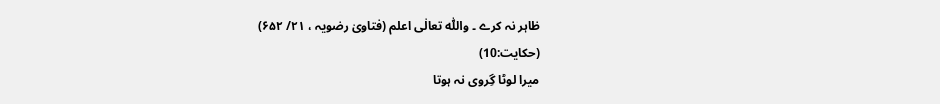ظاہر نہ کرے ۔ واللّٰہ تعالٰی اعلم (فتاویٰ رضویہ ، ۲۱/ ۶۵۲)
(حکایت:10)
میرا لوٹا گِروی نہ ہوتا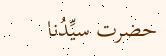حضرت سیِّدُنا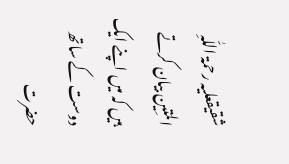شقیقعلیہ رحمۃ اللّٰہِ المَتِین بیان کرتے ہیں کہ میں اپنے ایک دوست کے ساتھ حضرت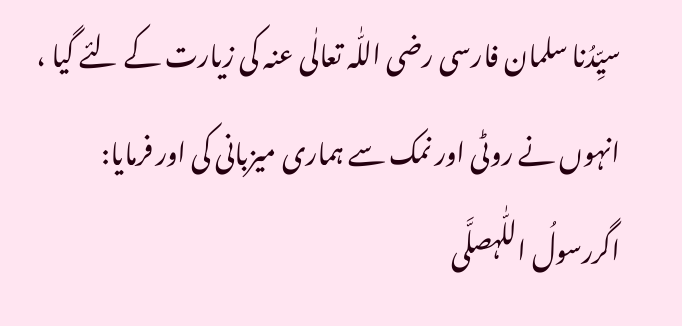سیِّدُنا سلمان فارسی رضی اللّٰہ تعالٰی عنہ کی زیارت کے لئے گیا ، انہوں نے روٹی اور نمک سے ہماری میزبانی کی اور فرمایا: اگررسولُ اللّٰہصلَّی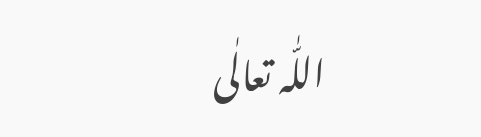اللّٰہ تعالٰی